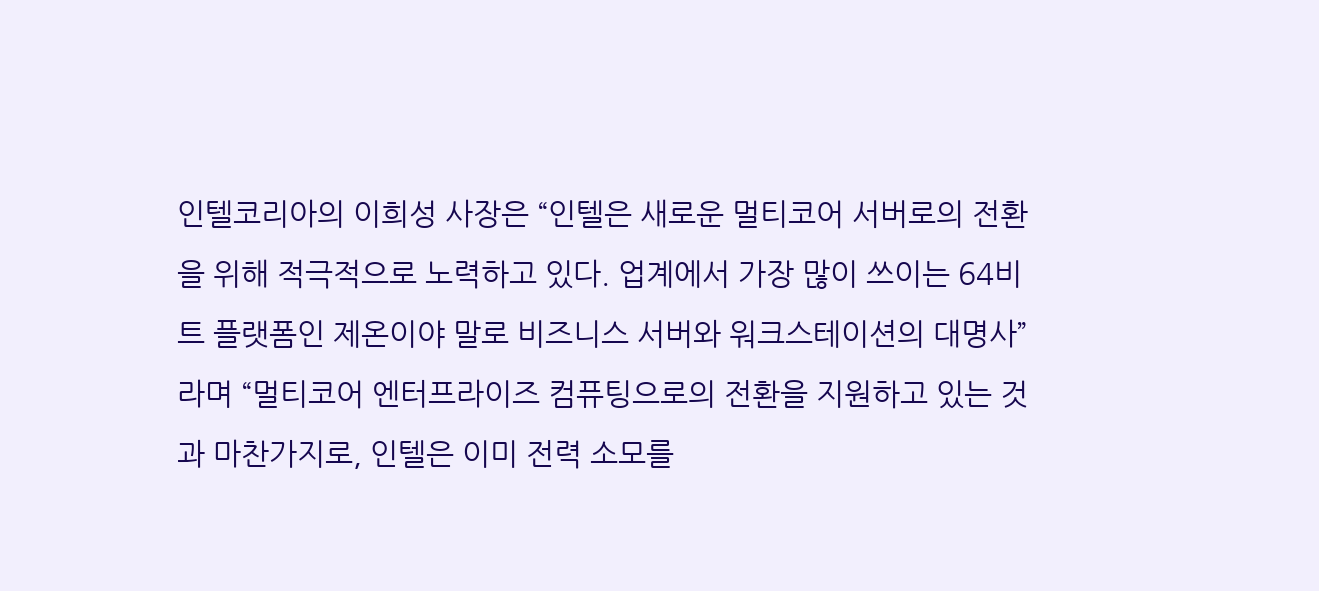인텔코리아의 이희성 사장은 “인텔은 새로운 멀티코어 서버로의 전환을 위해 적극적으로 노력하고 있다. 업계에서 가장 많이 쓰이는 64비트 플랫폼인 제온이야 말로 비즈니스 서버와 워크스테이션의 대명사” 라며 “멀티코어 엔터프라이즈 컴퓨팅으로의 전환을 지원하고 있는 것과 마찬가지로, 인텔은 이미 전력 소모를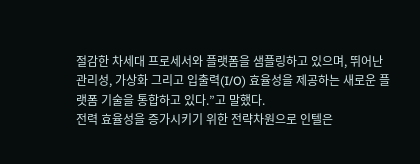절감한 차세대 프로세서와 플랫폼을 샘플링하고 있으며, 뛰어난 관리성, 가상화 그리고 입출력(I/O) 효율성을 제공하는 새로운 플랫폼 기술을 통합하고 있다.”고 말했다.
전력 효율성을 증가시키기 위한 전략차원으로 인텔은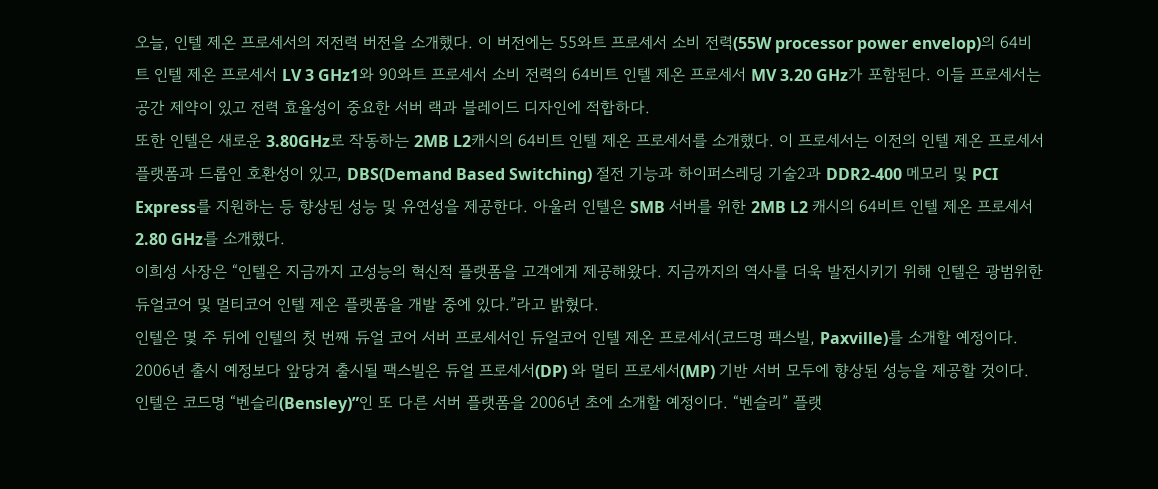오늘, 인텔 제온 프로세서의 저전력 버전을 소개했다. 이 버전에는 55와트 프로세서 소비 전력(55W processor power envelop)의 64비트 인텔 제온 프로세서 LV 3 GHz1와 90와트 프로세서 소비 전력의 64비트 인텔 제온 프로세서 MV 3.20 GHz가 포함된다. 이들 프로세서는 공간 제약이 있고 전력 효율성이 중요한 서버 랙과 블레이드 디자인에 적합하다.
또한 인텔은 새로운 3.80GHz로 작동하는 2MB L2캐시의 64비트 인텔 제온 프로세서를 소개했다. 이 프로세서는 이전의 인텔 제온 프로세서 플랫폼과 드롭인 호환성이 있고, DBS(Demand Based Switching) 절전 기능과 하이퍼스레딩 기술2과 DDR2-400 메모리 및 PCI Express를 지원하는 등 향상된 성능 및 유연성을 제공한다. 아울러 인텔은 SMB 서버를 위한 2MB L2 캐시의 64비트 인텔 제온 프로세서 2.80 GHz를 소개했다.
이희성 사장은 “인텔은 지금까지 고성능의 혁신적 플랫폼을 고객에게 제공해왔다. 지금까지의 역사를 더욱 발전시키기 위해 인텔은 광범위한 듀얼코어 및 멀티코어 인텔 제온 플랫폼을 개발 중에 있다.”라고 밝혔다.
인텔은 몇 주 뒤에 인텔의 첫 번째 듀얼 코어 서버 프로세서인 듀얼코어 인텔 제온 프로세서(코드명 팩스빌, Paxville)를 소개할 예정이다. 2006년 출시 예정보다 앞당겨 출시될 팩스빌은 듀얼 프로세서(DP) 와 멀티 프로세서(MP) 기반 서버 모두에 향상된 성능을 제공할 것이다.
인텔은 코드명 “벤슬리(Bensley)”인 또 다른 서버 플랫폼을 2006년 초에 소개할 예정이다. “벤슬리” 플랫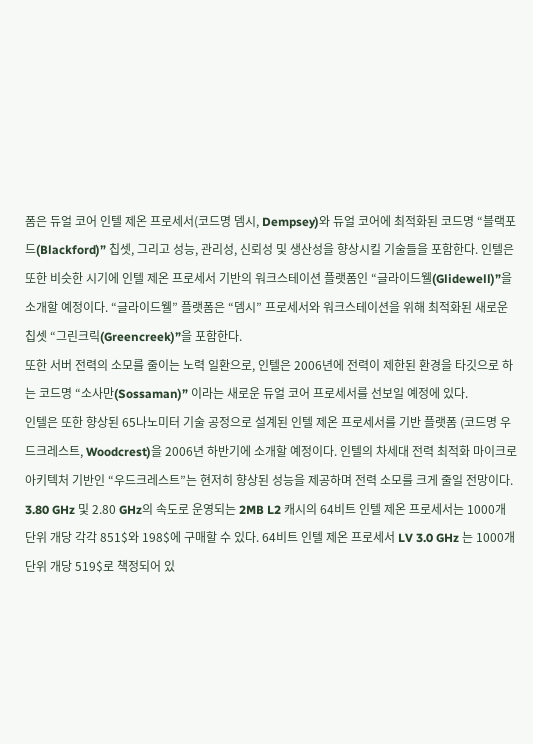폼은 듀얼 코어 인텔 제온 프로세서(코드명 뎀시, Dempsey)와 듀얼 코어에 최적화된 코드명 “블랙포드(Blackford)” 칩셋, 그리고 성능, 관리성, 신뢰성 및 생산성을 향상시킬 기술들을 포함한다. 인텔은 또한 비슷한 시기에 인텔 제온 프로세서 기반의 워크스테이션 플랫폼인 “글라이드웰(Glidewell)”을 소개할 예정이다. “글라이드웰” 플랫폼은 “뎀시” 프로세서와 워크스테이션을 위해 최적화된 새로운 칩셋 “그린크릭(Greencreek)”을 포함한다.
또한 서버 전력의 소모를 줄이는 노력 일환으로, 인텔은 2006년에 전력이 제한된 환경을 타깃으로 하는 코드명 “소사만(Sossaman)” 이라는 새로운 듀얼 코어 프로세서를 선보일 예정에 있다.
인텔은 또한 향상된 65나노미터 기술 공정으로 설계된 인텔 제온 프로세서를 기반 플랫폼 (코드명 우드크레스트, Woodcrest)을 2006년 하반기에 소개할 예정이다. 인텔의 차세대 전력 최적화 마이크로 아키텍처 기반인 “우드크레스트”는 현저히 향상된 성능을 제공하며 전력 소모를 크게 줄일 전망이다.
3.80 GHz 및 2.80 GHz의 속도로 운영되는 2MB L2 캐시의 64비트 인텔 제온 프로세서는 1000개 단위 개당 각각 851$와 198$에 구매할 수 있다. 64비트 인텔 제온 프로세서 LV 3.0 GHz 는 1000개 단위 개당 519$로 책정되어 있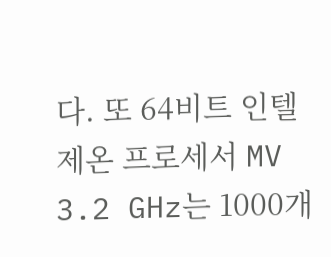다. 또 64비트 인텔 제온 프로세서 MV 3.2 GHz는 1000개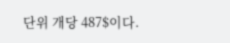단위 개당 487$이다.